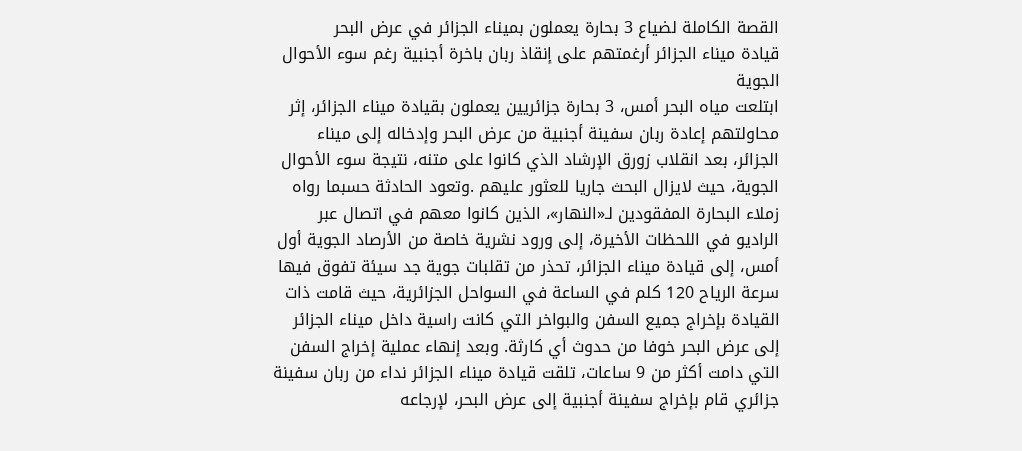القصة الكاملة لضياع 3 بحارة يعملون بميناء الجزائر في عرض البحر
قيادة ميناء الجزائر أرغمتهم على إنقاذ ربان باخرة أجنبية رغم سوء الأحوال الجوية
ابتلعت مياه البحر أمس، 3 بحارة جزائريين يعملون بقيادة ميناء الجزائر، إثر محاولتهم إعادة ربان سفينة أجنبية من عرض البحر وإدخاله إلى ميناء الجزائر، بعد انقلاب زورق الإرشاد الذي كانوا على متنه، نتيجة سوء الأحوال الجوية، حيث لايزال البحث جاريا للعثور عليهم .وتعود الحادثة حسبما رواه زملاء البحارة المفقودين لـ«النهار»، الذين كانوا معهم في اتصال عبر الراديو في اللحظات الأخيرة، إلى ورود نشرية خاصة من الأرصاد الجوية أول أمس، إلى قيادة ميناء الجزائر، تحذر من تقلبات جوية جد سيئة تفوق فيها سرعة الرياح 120 كلم في الساعة في السواحل الجزائرية، حيث قامت ذات القيادة بإخراج جميع السفن والبواخر التي كانت راسية داخل ميناء الجزائر إلى عرض البحر خوفا من حدوث أي كارثة. وبعد إنهاء عملية إخراج السفن التي دامت أكثر من 9 ساعات، تلقت قيادة ميناء الجزائر نداء من ربان سفينة جزائري قام بإخراج سفينة أجنبية إلى عرض البحر، لإرجاعه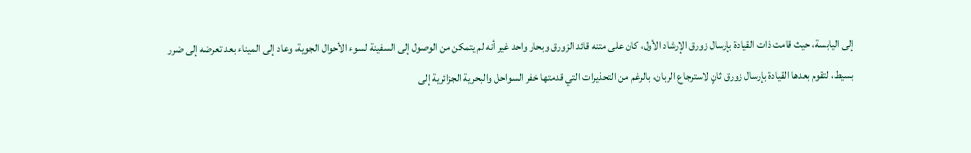إلى اليابسة، حيث قامت ذات القيادة بإرسال زورق الإرشاد الأول، كان على متنه قائد الزورق وبحار واحد غير أنه لم يتمكن من الوصول إلى السفينة لسوء الأحوال الجوية، وعاد إلى الميناء بعد تعرضه إلى ضرر بسيط، لتقوم بعدها القيادة بإرسال زورق ثانٍ لاسترجاع الربان، بالرغم من التحذيرات التي قدمتها خفر السواحل والبحرية الجزائرية إلى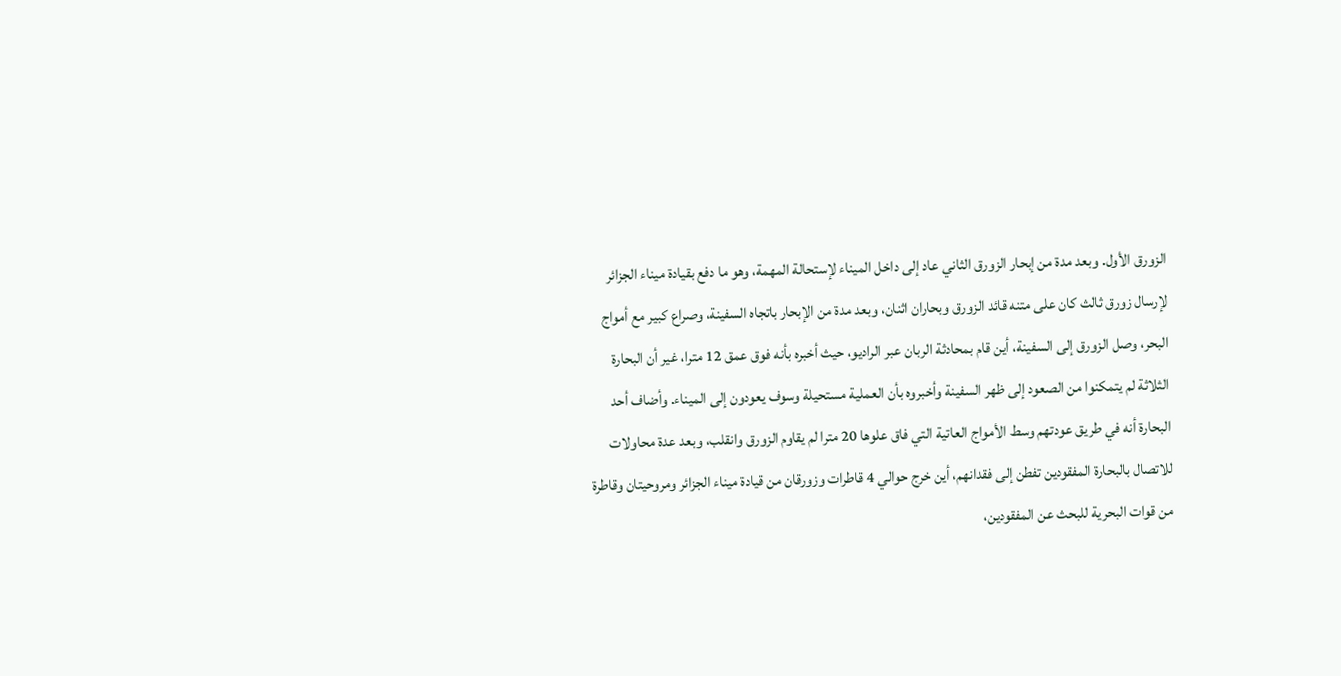الزورق الأول. وبعد مدة من إبحار الزورق الثاني عاد إلى داخل الميناء لإستحالة المهمة، وهو ما دفع بقيادة ميناء الجزائر لإرسال زورق ثالث كان على متنه قائد الزورق وبحاران اثنان، وبعد مدة من الإبحار باتجاه السفينة، وصراع كبير مع أمواج البحر، وصل الزورق إلى السفينة، أين قام بمحادثة الربان عبر الراديو، حيث أخبره بأنه فوق عمق 12 مترا، غير أن البحارة الثلاثة لم يتمكنوا من الصعود إلى ظهر السفينة وأخبروه بأن العملية مستحيلة وسوف يعودون إلى الميناء. وأضاف أحد البحارة أنه في طريق عودتهم وسط الأمواج العاتية التي فاق علوها 20 مترا لم يقاوم الزورق وانقلب، وبعد عدة محاولات للاتصال بالبحارة المفقودين تفطن إلى فقدانهم، أين خرج حوالي 4 قاطرات وزورقان من قيادة ميناء الجزائر ومروحيتان وقاطرة من قوات البحرية للبحث عن المفقودين،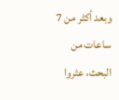وبعد أكثر من 7 ساعات من البحث، عثروا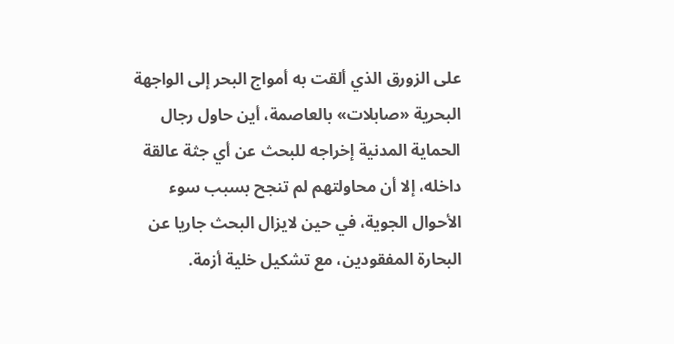على الزورق الذي ألقت به أمواج البحر إلى الواجهة البحرية «صابلات» بالعاصمة، أين حاول رجال الحماية المدنية إخراجه للبحث عن أي جثة عالقة داخله، إلا أن محاولتهم لم تنجح بسبب سوء الأحوال الجوية، في حين لايزال البحث جاريا عن البحارة المفقودين، مع تشكيل خلية أزمة.